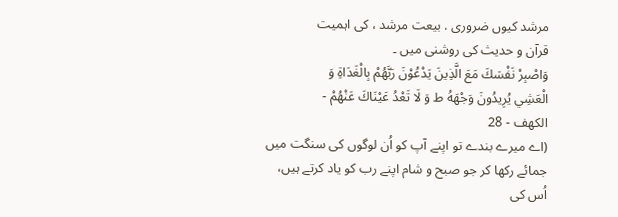مرشد کیوں ضروری . بیعت مرشد ، کی اہمیت
قرآن و حدیث کی روشنی میں ۔
وَاصْبِرْ نَفْسَكَ مَعَ الَّذِينَ يَدْعُوْنَ رَبَّهُمْ بِالْغَدَاةِ وَ
الْعَشِي يُرِيدُونَ وَجْهَهُ ط وَ لَا تَعْدُ عَيْنَاكَ عَنْهُمْ -
الكهف - 28
(اے میرے بندے تو اپنے آپ کو اُن لوگوں کی سنگت میں جمائے رکھا کر جو صبح و شام اپنے رب کو یاد کرتے ہیں، اُس کی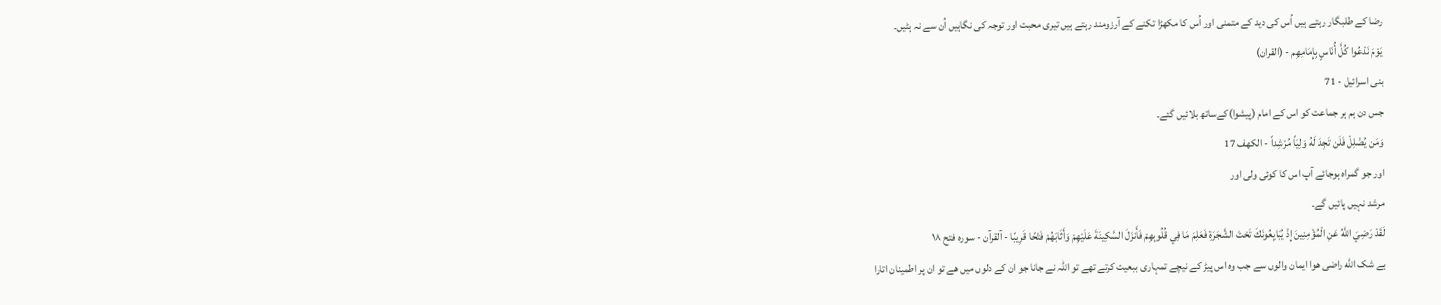رضا کے طلبگار رہتے ہیں اُس کی دید کے متمنی اور اُس کا مکھڑا تکنے کے آرزومند رہتے ہیں تیری محبت اور توجہ کی نگاہیں اُن سے نہ ہٹیں۔
يَوْمَ نَدْعُوا كُلَّ أُنَاسٍ بِإِمَامِهِم - (القران)
بنى اسرائيل - 71
جس دن ہم ہر جماعت کو اس کے امام (پیشوا)کےساتھ بلائیں گئے۔
وَمَن يُضْلِلْ فَلَن تَجِدَ لَهُ وَلِيَاً مُرْشِداً - الكهف 17
اور جو گمراہ ہوجائے آپ اس کا کوئی ولی اور
مرشد نہیں پائیں گے۔
لَقَدْ رَضِيَ اللَّهُ عَنِ الْمُؤْمِنِينَ إِذْ يُبَايِعُونَكَ تَحْتَ الشَّجَرَةِ فَعَلِمَ مَا فِي قُلُوبِهِمْ فَأَنزَلَ السَّكِينَةَ عَلَيْهِمْ وَأَثَابَهُمْ فَتْحًا قَرِيبًا - آلقرآن - سوره فتح ۱۸
بے شک الله راضی هوا ایمان والوں سے جب وہ اس پیڑ کے نیچے تمہاری ببعیت کرتے تھے تو اللہ نے جانا جو ان کے دلوں میں ھے تو ان پر اطمینان اتارا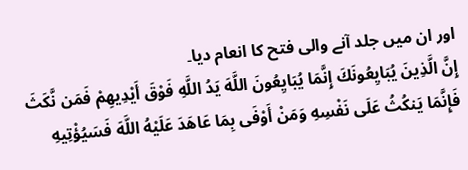اور ان میں جلد آنے والی فتح کا انعام دیا۔
إِنَّ الَّذِينَ يُبَايِعُونَكَ إِنَّمَا يُبَايِعُونَ اللَّهَ يَدُ اللَّهِ فَوْقَ أَيْدِيهِمْ فَمَن نَّكَثَ فَإِنَّمَا يَنكُثُ عَلَى نَفْسِهِ وَمَنْ أَوْفَى بِمَا عَاهَدَ عَلَيْهُ اللَّهَ فَسَيُؤْتِيهِ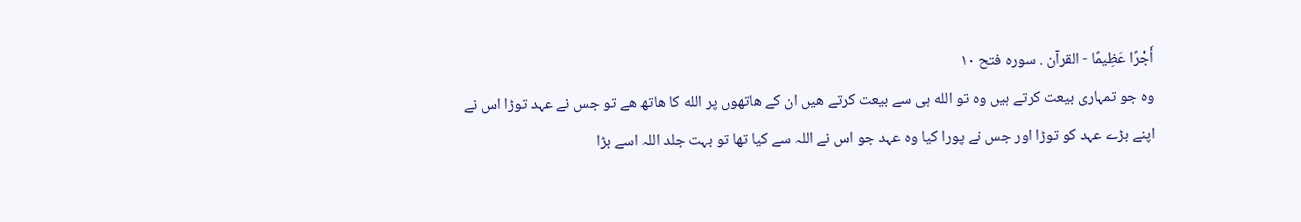أَجْرًا عَظِيمًا - القرآن . سوره فتح ۱۰
وہ جو تمہاری بیعت کرتے ہیں وہ تو الله ہی سے بیعت کرتے ھیں ان کے ھاتھوں پر الله کا ھاتھ ھے تو جس نے عہد توڑا اس نے اپنے بڑے عہد کو توڑا اور جس نے پورا کیا وہ عہد جو اس نے اللہ سے کیا تھا تو بہت جلد اللہ اسے بڑا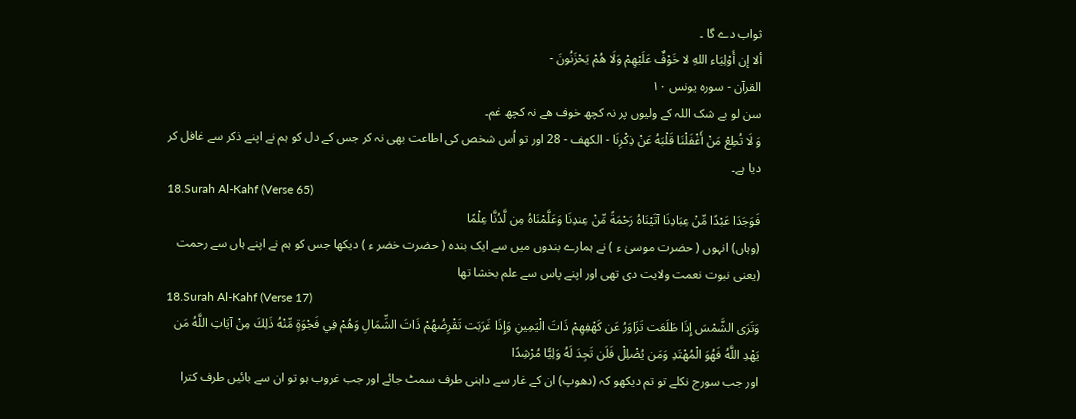ثواب دے گا ۔
ألا إن أَوْلِيَاء اللهِ لا خَوْفٌ عَلَيْهِمْ وَلَا هُمْ يَحْزَنُونَ -
القرآن - سوره یونس ۱۰
سن لو بے شک اللہ کے ولیوں پر نہ کچھ خوف ھے نہ کچھ غم۔
وَ لَا تُطِعْ مَنْ أَغْفَلْنَا قَلْبَهُ عَنْ ذِكْرِنَا - الكهف - 28 اور تو اُس شخص کی اطاعت بھی نہ کر جس کے دل کو ہم نے اپنے ذکر سے غافل کر دیا ہے۔
18.Surah Al-Kahf (Verse 65)
فَوَجَدَا عَبْدًا مِّنْ عِبَادِنَا آتَيْنَاهُ رَحْمَةً مِّنْ عِندِنَا وَعَلَّمْنَاهُ مِن لَّدُنَّا عِلْمًا
(وہاں) انہوں ( حضرت موسیٰ ء ) نے ہمارے بندوں میں سے ایک بندہ ( حضرت خضر ء ) دیکھا جس کو ہم نے اپنے ہاں سے رحمت (یعنی نبوت نعمت ولایت دی تھی اور اپنے پاس سے علم بخشا تھا
18.Surah Al-Kahf (Verse 17)
وَتَرَى الشَّمْسَ إِذَا طَلَعَت تَزَاوَرُ عَن كَهْفِهِمْ ذَاتَ الْيَمِينِ وَإِذَا غَرَبَت تَقْرِضُهُمْ ذَاتَ الشِّمَالِ وَهُمْ فِي فَجْوَةٍ مِّنْهُ ذَلِكَ مِنْ آيَاتِ اللَّهُ مَن يَهْدِ اللَّهُ فَهُوَ الْمُهْتَدِ وَمَن يُضْلِلْ فَلَن تَجِدَ لَهُ وَلِيًّا مُرْشِدًا
اور جب سورج نکلے تو تم دیکھو کہ (دھوپ) ان کے غار سے داہنی طرف سمٹ جائے اور جب غروب ہو تو ان سے بائیں طرف کترا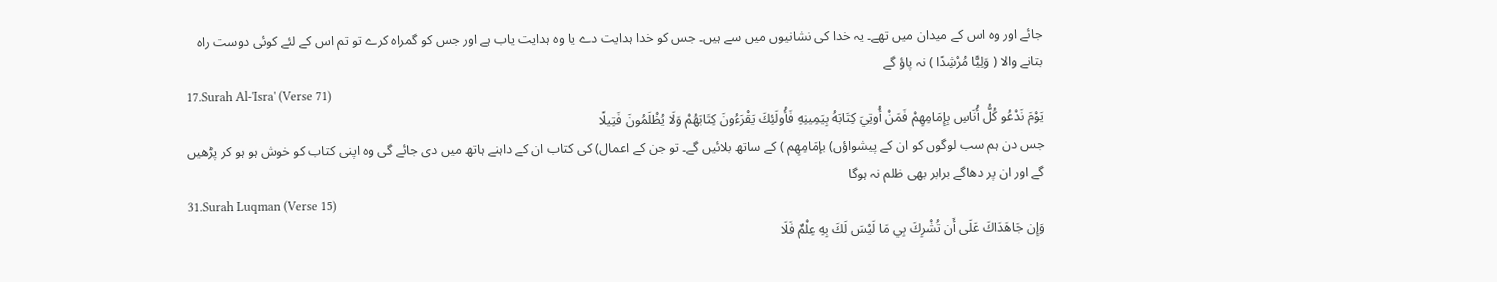جائے اور وہ اس کے میدان میں تھے۔ یہ خدا کی نشانیوں میں سے ہیں۔ جس کو خدا ہدایت دے یا وہ ہدایت یاب ہے اور جس کو گمراہ کرے تو تم اس کے لئے کوئی دوست راہ بتانے والا ( وَلِيًّا مُرْشِدًا ) نہ پاؤ گے
17.Surah Al-'Isra' (Verse 71)
يَوْمَ نَدْعُو كُلُّ أُنَاسِ بِإِمَامِهِمْ فَمَنْ أُوتِيَ كِتَابَهُ بِيَمِينِهِ فَأُولَئِكَ يَقْرَءُونَ كِتَابَهُمْ وَلَا يُظْلَمُونَ فَتِيلًا
جس دن ہم سب لوگوں کو ان کے پیشواؤں) بإمَامِهِم ) کے ساتھ بلائیں گے۔ تو جن کے اعمال) کی کتاب ان کے داہنے ہاتھ میں دی جائے گی وہ اپنی کتاب کو خوش ہو ہو کر پڑھیں گے اور ان پر دھاگے برابر بھی ظلم نہ ہوگا
31.Surah Luqman (Verse 15)
وَإِن جَاهَدَاكَ عَلَى أَن تُشْرِكَ بِي مَا لَيْسَ لَكَ بِهِ عِلْمٌ فَلَا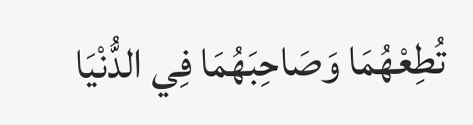تُطِعْهُمَا وَصَاحِبَهُمَا فِي الدُّنْيَا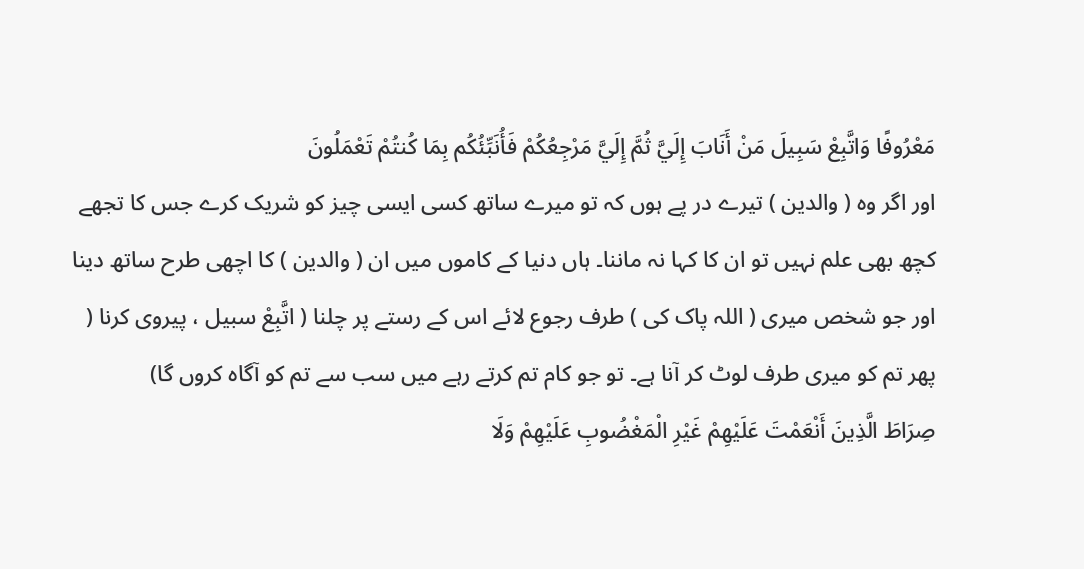مَعْرُوفًا وَاتَّبِعْ سَبِيلَ مَنْ أَنَابَ إِلَيَّ ثُمَّ إِلَيَّ مَرْجِعُكُمْ فَأُنَبِّئُكُم بِمَا كُنتُمْ تَعْمَلُونَ
اور اگر وہ ( والدین ) تیرے در پے ہوں کہ تو میرے ساتھ کسی ایسی چیز کو شریک کرے جس کا تجھے کچھ بھی علم نہیں تو ان کا کہا نہ ماننا۔ ہاں دنیا کے کاموں میں ان ( والدین ) کا اچھی طرح ساتھ دینا اور جو شخص میری ( اللہ پاک کی ) طرف رجوع لائے اس کے رستے پر چلنا ( اتَّبِعْ سبیل ، پیروی کرنا ( پھر تم کو میری طرف لوٹ کر آنا ہے۔ تو جو کام تم کرتے رہے میں سب سے تم کو آگاہ کروں گا)
صِرَاطَ الَّذِينَ أَنْعَمْتَ عَلَيْهِمْ غَيْرِ الْمَغْضُوبِ عَلَيْهِمْ وَلَا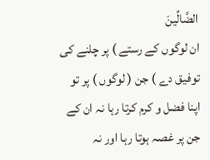الضَّالِّينَ
ان لوگوں کے رستے ) پر چلنے کی توفیق دے ) جن ( لوگوں ) پر تو اپنا فضل و کرم کرتا رہا نہ ان کے جن پر غصہ ہوتا رہا اور نہ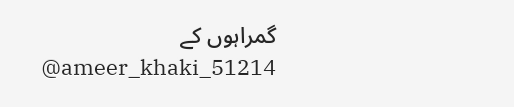گمراہوں کے
@ameer_khaki_51214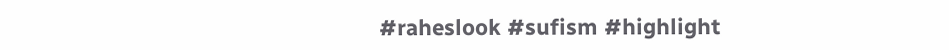#raheslook #sufism #highlight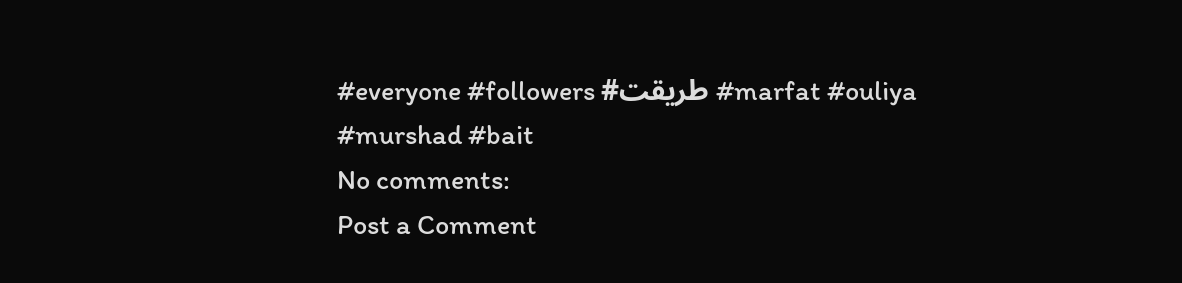#everyone #followers #طریقت #marfat #ouliya #murshad #bait
No comments:
Post a Comment